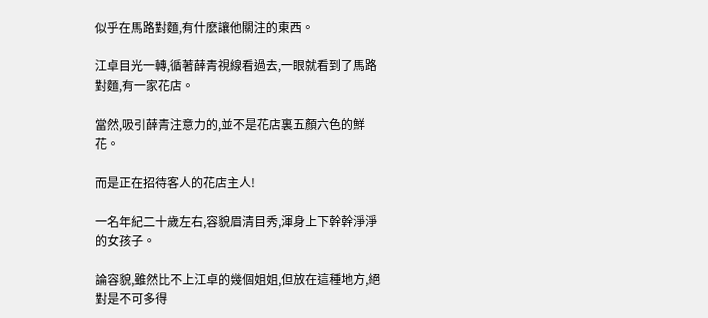似乎在馬路對麵,有什麽讓他關注的東西。

江卓目光一轉,循著薛青視線看過去,一眼就看到了馬路對麵,有一家花店。

當然,吸引薛青注意力的,並不是花店裏五顏六色的鮮花。

而是正在招待客人的花店主人!

一名年紀二十歲左右,容貌眉清目秀,渾身上下幹幹淨淨的女孩子。

論容貌,雖然比不上江卓的幾個姐姐,但放在這種地方,絕對是不可多得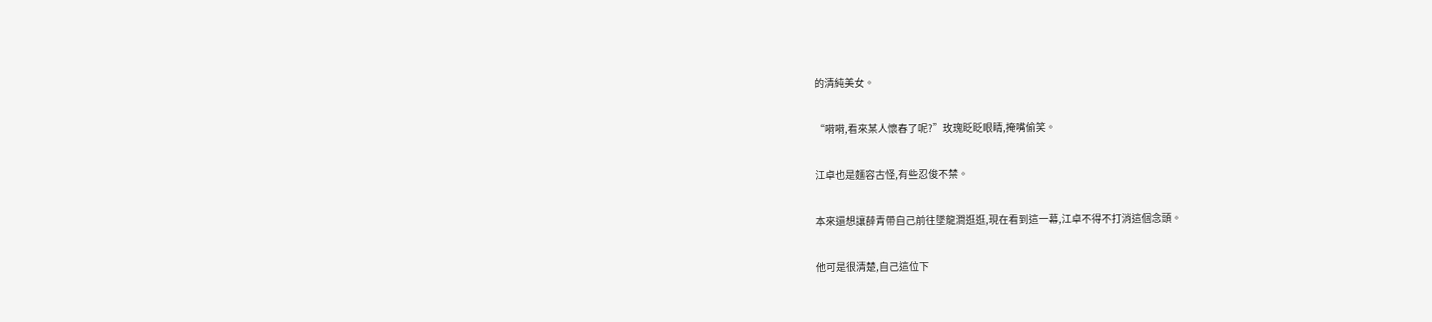的清純美女。

“嗬嗬,看來某人懷春了呢?”玫瑰眨眨眼睛,掩嘴偷笑。

江卓也是麵容古怪,有些忍俊不禁。

本來還想讓薛青帶自己前往墜龍澗逛逛,現在看到這一幕,江卓不得不打消這個念頭。

他可是很清楚,自己這位下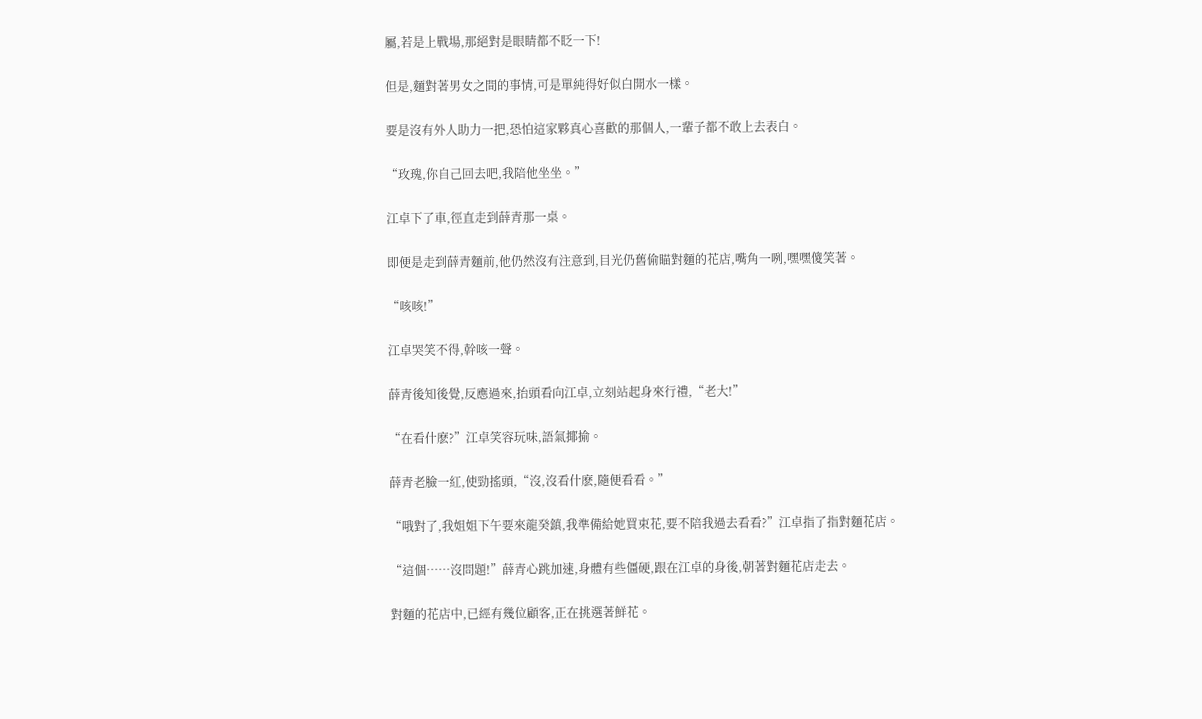屬,若是上戰場,那絕對是眼睛都不眨一下!

但是,麵對著男女之間的事情,可是單純得好似白開水一樣。

要是沒有外人助力一把,恐怕這家夥真心喜歡的那個人,一輩子都不敢上去表白。

“玫瑰,你自己回去吧,我陪他坐坐。”

江卓下了車,徑直走到薛青那一桌。

即便是走到薛青麵前,他仍然沒有注意到,目光仍舊偷瞄對麵的花店,嘴角一咧,嘿嘿傻笑著。

“咳咳!”

江卓哭笑不得,幹咳一聲。

薛青後知後覺,反應過來,抬頭看向江卓,立刻站起身來行禮,“老大!”

“在看什麽?”江卓笑容玩味,語氣揶揄。

薛青老臉一紅,使勁搖頭,“沒,沒看什麽,隨便看看。”

“哦對了,我姐姐下午要來龍癸鎮,我準備給她買束花,要不陪我過去看看?”江卓指了指對麵花店。

“這個……沒問題!”薛青心跳加速,身體有些僵硬,跟在江卓的身後,朝著對麵花店走去。

對麵的花店中,已經有幾位顧客,正在挑選著鮮花。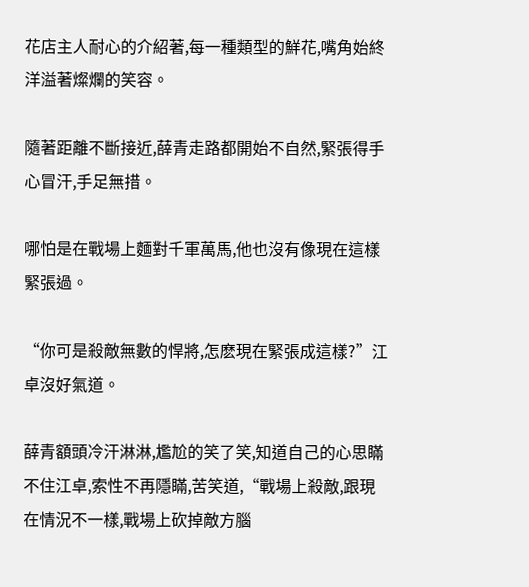花店主人耐心的介紹著,每一種類型的鮮花,嘴角始終洋溢著燦爛的笑容。

隨著距離不斷接近,薛青走路都開始不自然,緊張得手心冒汗,手足無措。

哪怕是在戰場上麵對千軍萬馬,他也沒有像現在這樣緊張過。

“你可是殺敵無數的悍將,怎麽現在緊張成這樣?”江卓沒好氣道。

薛青額頭冷汗淋淋,尷尬的笑了笑,知道自己的心思瞞不住江卓,索性不再隱瞞,苦笑道,“戰場上殺敵,跟現在情況不一樣,戰場上砍掉敵方腦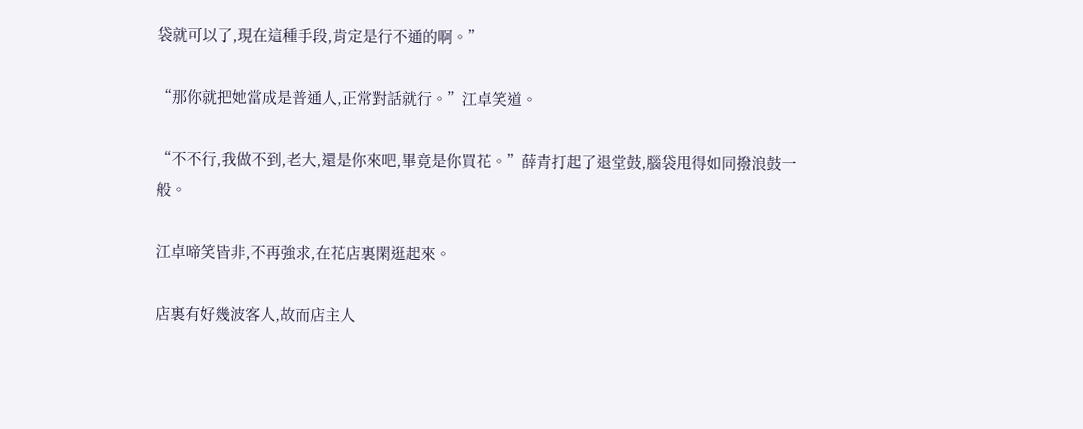袋就可以了,現在這種手段,肯定是行不通的啊。”

“那你就把她當成是普通人,正常對話就行。”江卓笑道。

“不不行,我做不到,老大,還是你來吧,畢竟是你買花。”薛青打起了退堂鼓,腦袋甩得如同撥浪鼓一般。

江卓啼笑皆非,不再強求,在花店裏閑逛起來。

店裏有好幾波客人,故而店主人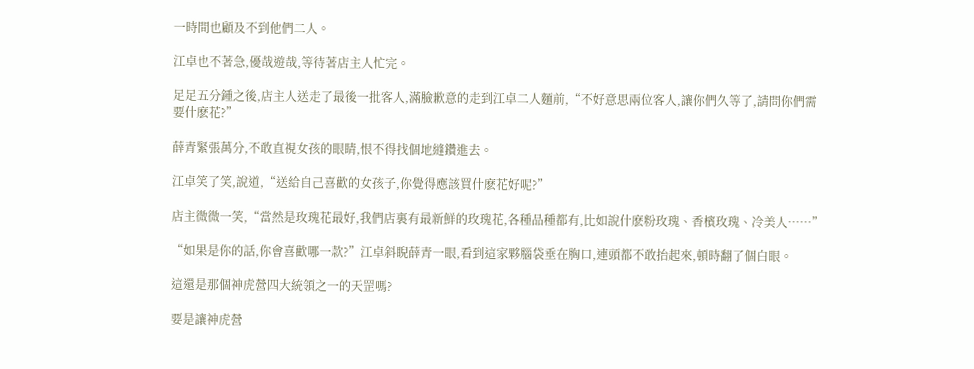一時間也顧及不到他們二人。

江卓也不著急,優哉遊哉,等待著店主人忙完。

足足五分鍾之後,店主人送走了最後一批客人,滿臉歉意的走到江卓二人麵前,“不好意思兩位客人,讓你們久等了,請問你們需要什麽花?”

薛青緊張萬分,不敢直視女孩的眼睛,恨不得找個地縫鑽進去。

江卓笑了笑,說道,“送給自己喜歡的女孩子,你覺得應該買什麽花好呢?”

店主微微一笑,“當然是玫瑰花最好,我們店裏有最新鮮的玫瑰花,各種品種都有,比如說什麽粉玫瑰、香檳玫瑰、冷美人……”

“如果是你的話,你會喜歡哪一款?”江卓斜睨薛青一眼,看到這家夥腦袋垂在胸口,連頭都不敢抬起來,頓時翻了個白眼。

這還是那個神虎營四大統領之一的天罡嗎?

要是讓神虎營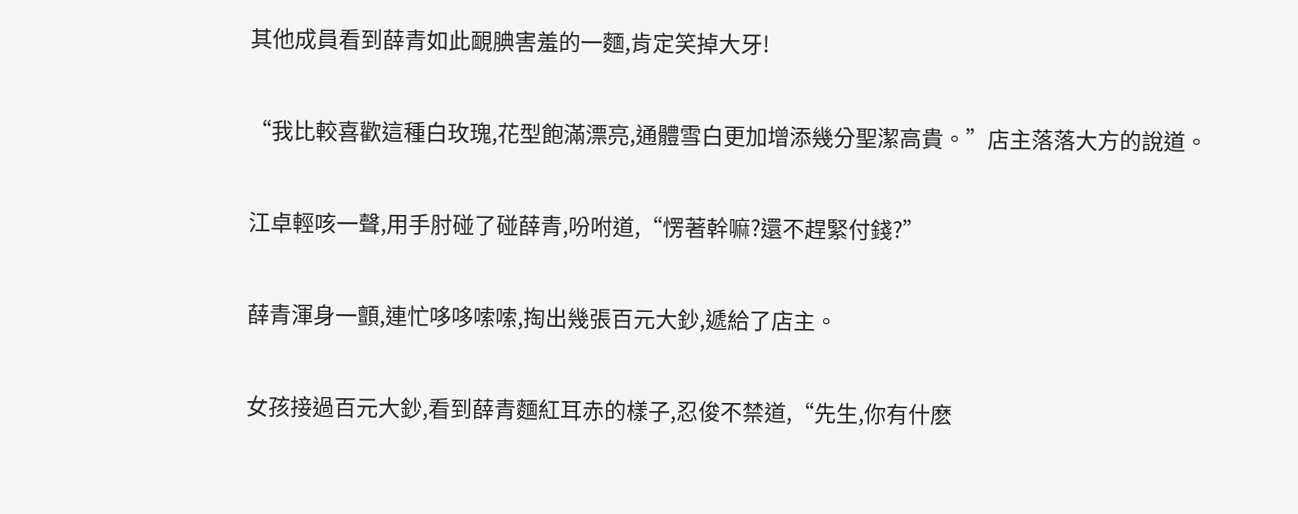其他成員看到薛青如此靦腆害羞的一麵,肯定笑掉大牙!

“我比較喜歡這種白玫瑰,花型飽滿漂亮,通體雪白更加增添幾分聖潔高貴。”店主落落大方的說道。

江卓輕咳一聲,用手肘碰了碰薛青,吩咐道,“愣著幹嘛?還不趕緊付錢?”

薛青渾身一顫,連忙哆哆嗦嗦,掏出幾張百元大鈔,遞給了店主。

女孩接過百元大鈔,看到薛青麵紅耳赤的樣子,忍俊不禁道,“先生,你有什麽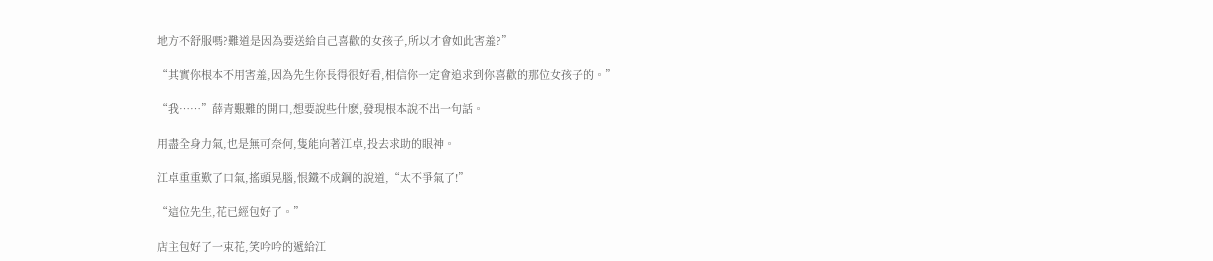地方不舒服嗎?難道是因為要送給自己喜歡的女孩子,所以才會如此害羞?”

“其實你根本不用害羞,因為先生你長得很好看,相信你一定會追求到你喜歡的那位女孩子的。”

“我……”薛青艱難的開口,想要說些什麽,發現根本說不出一句話。

用盡全身力氣,也是無可奈何,隻能向著江卓,投去求助的眼神。

江卓重重歎了口氣,搖頭晃腦,恨鐵不成鋼的說道,“太不爭氣了!”

“這位先生,花已經包好了。”

店主包好了一束花,笑吟吟的遞給江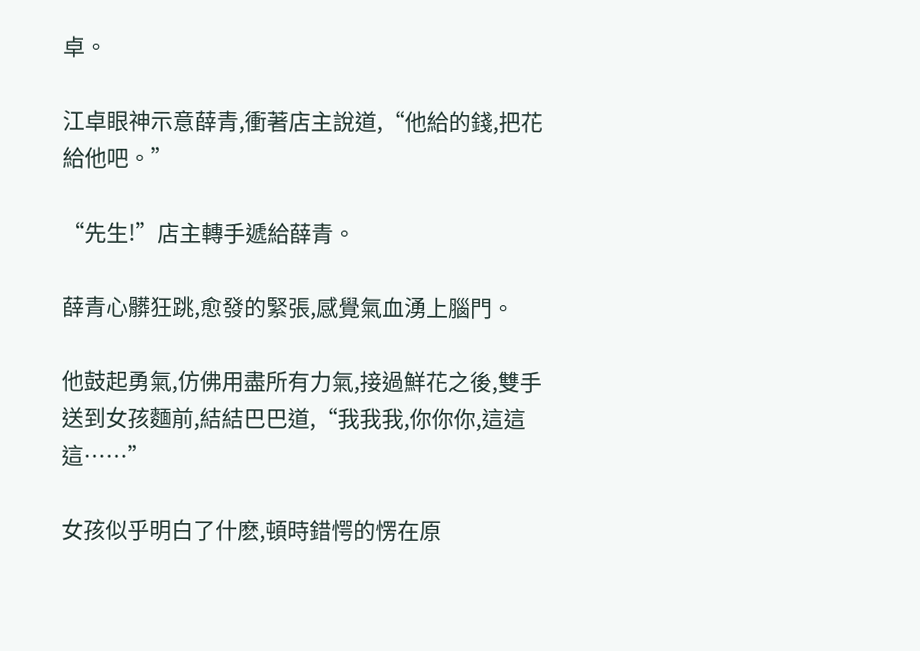卓。

江卓眼神示意薛青,衝著店主說道,“他給的錢,把花給他吧。”

“先生!”店主轉手遞給薛青。

薛青心髒狂跳,愈發的緊張,感覺氣血湧上腦門。

他鼓起勇氣,仿佛用盡所有力氣,接過鮮花之後,雙手送到女孩麵前,結結巴巴道,“我我我,你你你,這這這……”

女孩似乎明白了什麽,頓時錯愕的愣在原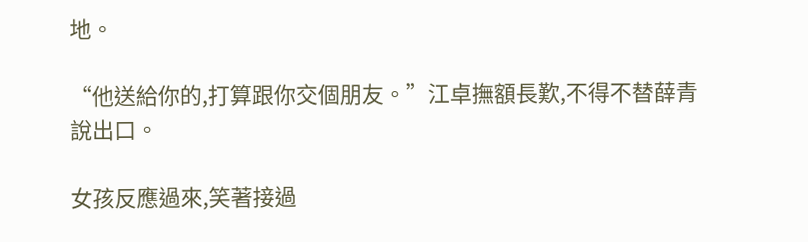地。

“他送給你的,打算跟你交個朋友。”江卓撫額長歎,不得不替薛青說出口。

女孩反應過來,笑著接過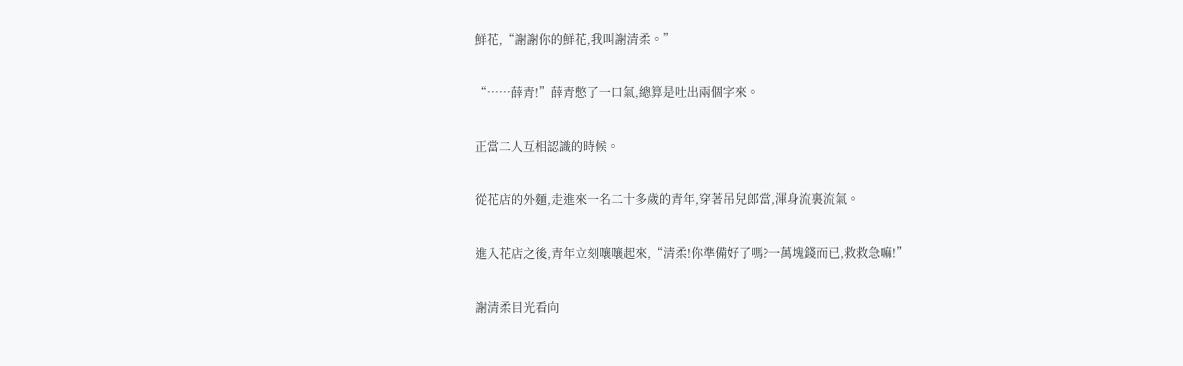鮮花,“謝謝你的鮮花,我叫謝清柔。”

“……薛青!”薛青憋了一口氣,總算是吐出兩個字來。

正當二人互相認識的時候。

從花店的外麵,走進來一名二十多歲的青年,穿著吊兒郎當,渾身流裏流氣。

進入花店之後,青年立刻嚷嚷起來,“清柔!你準備好了嗎?一萬塊錢而已,救救急嘛!”

謝清柔目光看向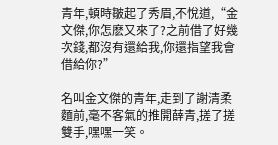青年,頓時皺起了秀眉,不悅道,“金文傑,你怎麽又來了?之前借了好幾次錢,都沒有還給我,你還指望我會借給你?”

名叫金文傑的青年,走到了謝清柔麵前,毫不客氣的推開薛青,搓了搓雙手,嘿嘿一笑。